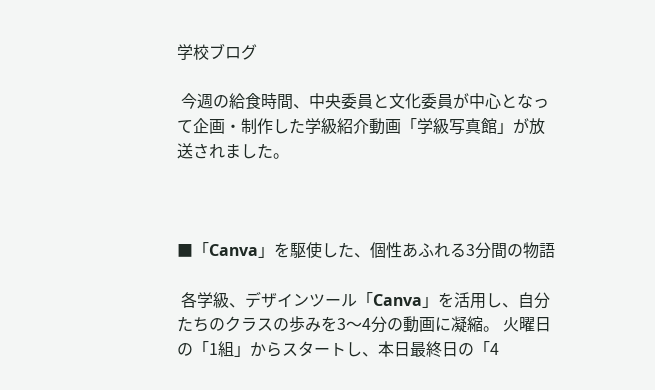学校ブログ

 今週の給食時間、中央委員と文化委員が中心となって企画・制作した学級紹介動画「学級写真館」が放送されました。



■「Canva」を駆使した、個性あふれる3分間の物語

 各学級、デザインツール「Canva」を活用し、自分たちのクラスの歩みを3〜4分の動画に凝縮。 火曜日の「1組」からスタートし、本日最終日の「4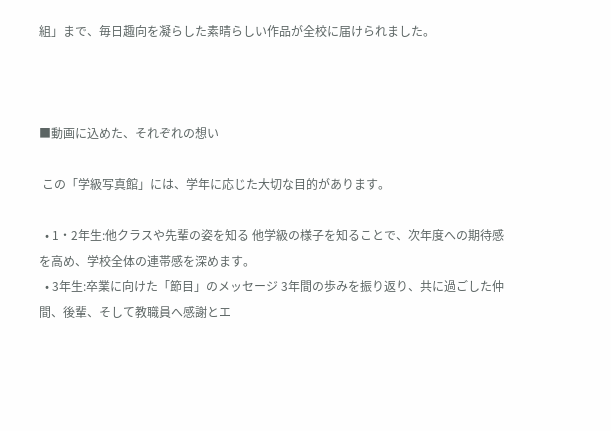組」まで、毎日趣向を凝らした素晴らしい作品が全校に届けられました。



■動画に込めた、それぞれの想い

 この「学級写真館」には、学年に応じた大切な目的があります。

  • 1・2年生:他クラスや先輩の姿を知る 他学級の様子を知ることで、次年度への期待感を高め、学校全体の連帯感を深めます。
  • 3年生:卒業に向けた「節目」のメッセージ 3年間の歩みを振り返り、共に過ごした仲間、後輩、そして教職員へ感謝とエ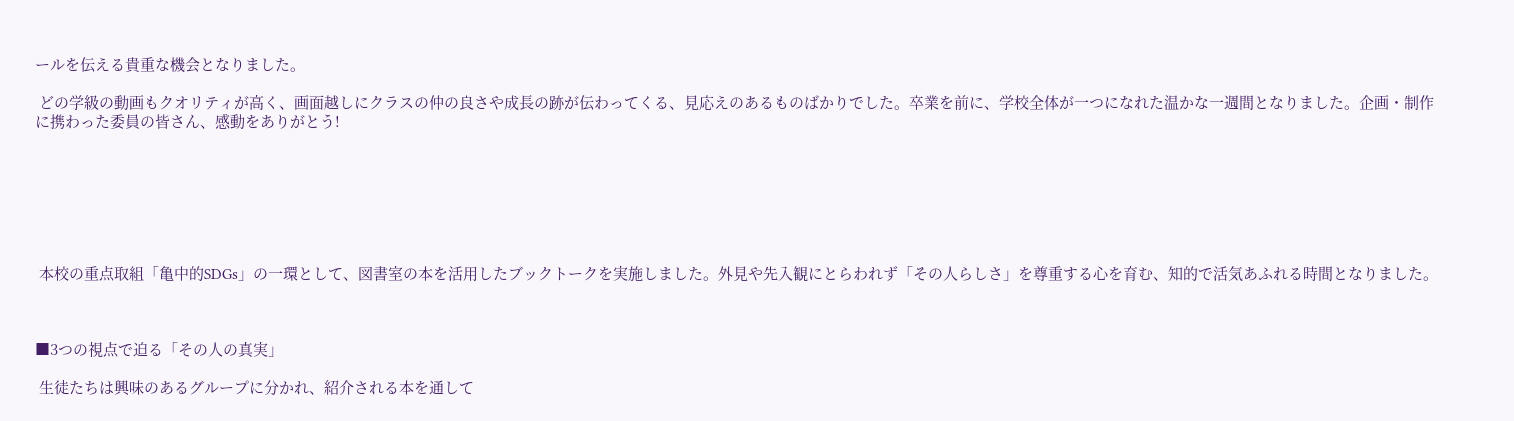ールを伝える貴重な機会となりました。

 どの学級の動画もクオリティが高く、画面越しにクラスの仲の良さや成長の跡が伝わってくる、見応えのあるものばかりでした。卒業を前に、学校全体が一つになれた温かな一週間となりました。企画・制作に携わった委員の皆さん、感動をありがとう!







 本校の重点取組「亀中的SDGs」の一環として、図書室の本を活用したブックトークを実施しました。外見や先入観にとらわれず「その人らしさ」を尊重する心を育む、知的で活気あふれる時間となりました。



■3つの視点で迫る「その人の真実」

 生徒たちは興味のあるグループに分かれ、紹介される本を通して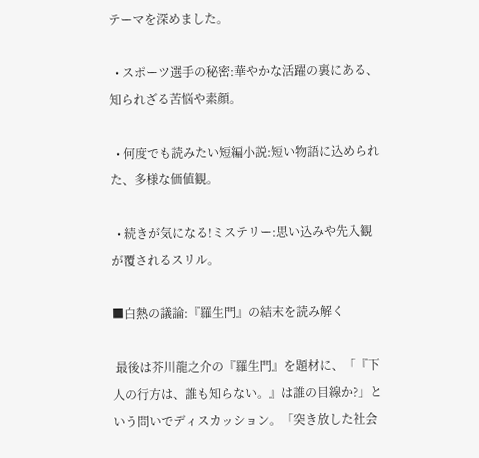テーマを深めました。

  • スポーツ選手の秘密:華やかな活躍の裏にある、知られざる苦悩や素顔。

  • 何度でも読みたい短編小説:短い物語に込められた、多様な価値観。

  • 続きが気になる!ミステリー:思い込みや先入観が覆されるスリル。

■白熱の議論:『羅生門』の結末を読み解く

 最後は芥川龍之介の『羅生門』を題材に、「『下人の行方は、誰も知らない。』は誰の目線か?」という問いでディスカッション。「突き放した社会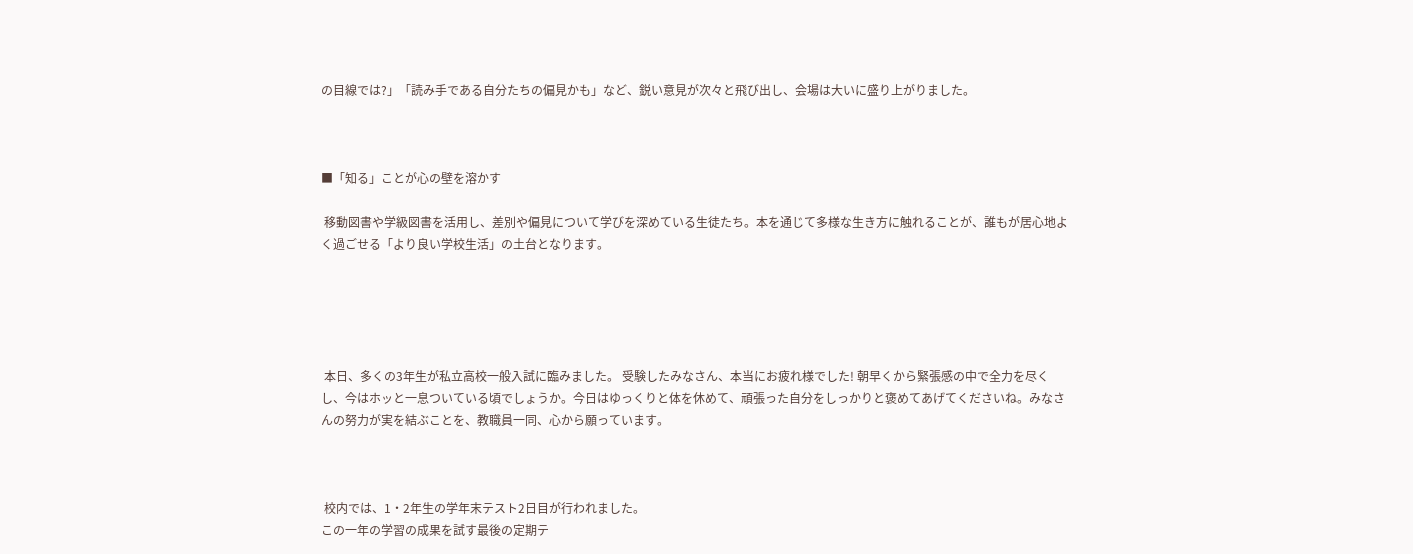の目線では?」「読み手である自分たちの偏見かも」など、鋭い意見が次々と飛び出し、会場は大いに盛り上がりました。



■「知る」ことが心の壁を溶かす

 移動図書や学級図書を活用し、差別や偏見について学びを深めている生徒たち。本を通じて多様な生き方に触れることが、誰もが居心地よく過ごせる「より良い学校生活」の土台となります。





 本日、多くの3年生が私立高校一般入試に臨みました。 受験したみなさん、本当にお疲れ様でした! 朝早くから緊張感の中で全力を尽くし、今はホッと一息ついている頃でしょうか。今日はゆっくりと体を休めて、頑張った自分をしっかりと褒めてあげてくださいね。みなさんの努力が実を結ぶことを、教職員一同、心から願っています。



 校内では、1・2年生の学年末テスト2日目が行われました。
この一年の学習の成果を試す最後の定期テ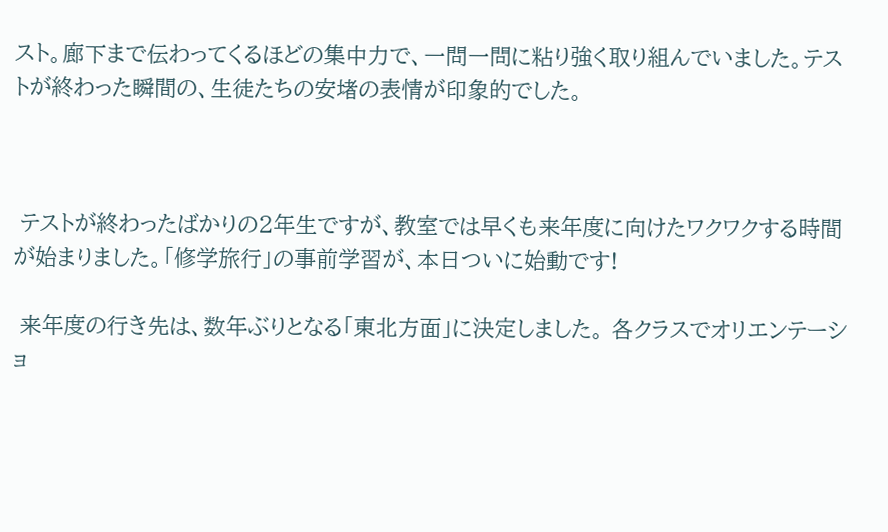スト。廊下まで伝わってくるほどの集中力で、一問一問に粘り強く取り組んでいました。テストが終わった瞬間の、生徒たちの安堵の表情が印象的でした。



 テストが終わったばかりの2年生ですが、教室では早くも来年度に向けたワクワクする時間が始まりました。「修学旅行」の事前学習が、本日ついに始動です!

 来年度の行き先は、数年ぶりとなる「東北方面」に決定しました。 各クラスでオリエンテーショ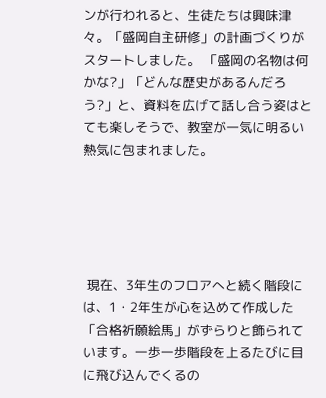ンが行われると、生徒たちは興味津々。「盛岡自主研修」の計画づくりがスタートしました。 「盛岡の名物は何かな?」「どんな歴史があるんだろう?」と、資料を広げて話し合う姿はとても楽しそうで、教室が一気に明るい熱気に包まれました。





 現在、3年生のフロアへと続く階段には、1・2年生が心を込めて作成した「合格祈願絵馬」がずらりと飾られています。一歩一歩階段を上るたびに目に飛び込んでくるの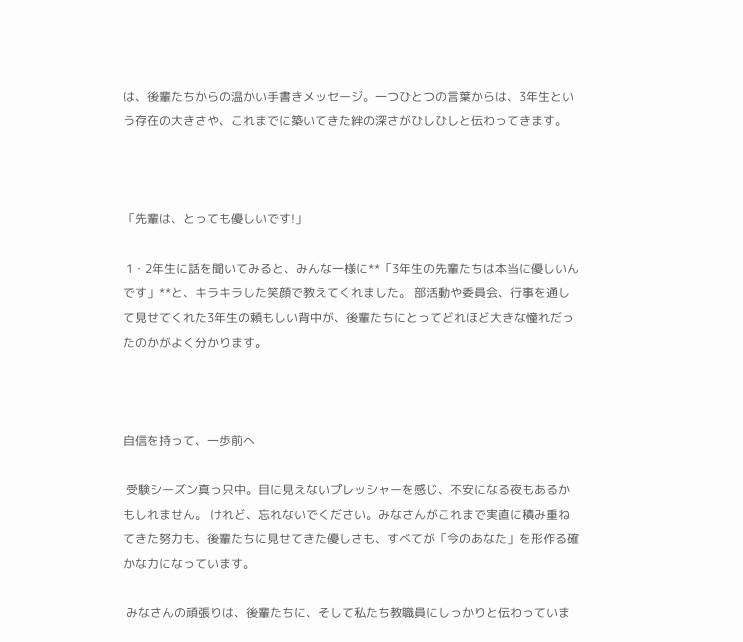は、後輩たちからの温かい手書きメッセージ。一つひとつの言葉からは、3年生という存在の大きさや、これまでに築いてきた絆の深さがひしひしと伝わってきます。



「先輩は、とっても優しいです!」

 1・2年生に話を聞いてみると、みんな一様に**「3年生の先輩たちは本当に優しいんです」**と、キラキラした笑顔で教えてくれました。 部活動や委員会、行事を通して見せてくれた3年生の頼もしい背中が、後輩たちにとってどれほど大きな憧れだったのかがよく分かります。



自信を持って、一歩前へ

 受験シーズン真っ只中。目に見えないプレッシャーを感じ、不安になる夜もあるかもしれません。 けれど、忘れないでください。みなさんがこれまで実直に積み重ねてきた努力も、後輩たちに見せてきた優しさも、すべてが「今のあなた」を形作る確かな力になっています。

 みなさんの頑張りは、後輩たちに、そして私たち教職員にしっかりと伝わっていま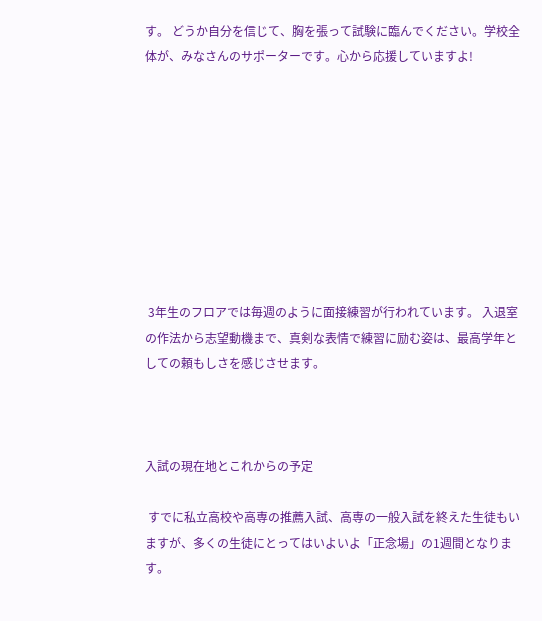す。 どうか自分を信じて、胸を張って試験に臨んでください。学校全体が、みなさんのサポーターです。心から応援していますよ!









 3年生のフロアでは毎週のように面接練習が行われています。 入退室の作法から志望動機まで、真剣な表情で練習に励む姿は、最高学年としての頼もしさを感じさせます。



入試の現在地とこれからの予定

 すでに私立高校や高専の推薦入試、高専の一般入試を終えた生徒もいますが、多くの生徒にとってはいよいよ「正念場」の1週間となります。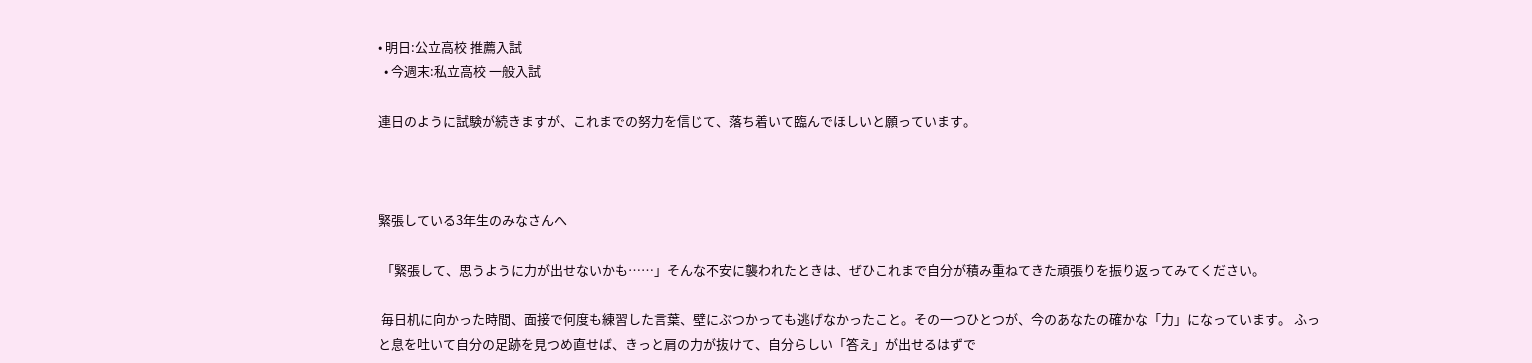• 明日:公立高校 推薦入試
  • 今週末:私立高校 一般入試

連日のように試験が続きますが、これまでの努力を信じて、落ち着いて臨んでほしいと願っています。



緊張している3年生のみなさんへ

 「緊張して、思うように力が出せないかも……」そんな不安に襲われたときは、ぜひこれまで自分が積み重ねてきた頑張りを振り返ってみてください。

 毎日机に向かった時間、面接で何度も練習した言葉、壁にぶつかっても逃げなかったこと。その一つひとつが、今のあなたの確かな「力」になっています。 ふっと息を吐いて自分の足跡を見つめ直せば、きっと肩の力が抜けて、自分らしい「答え」が出せるはずで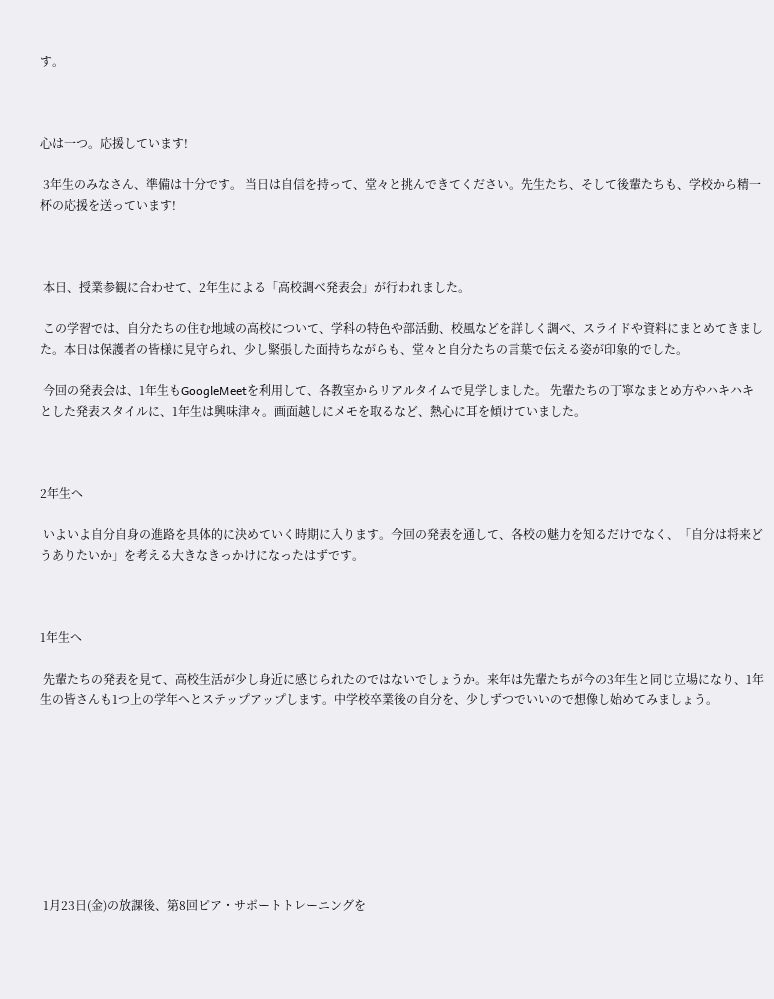す。



心は一つ。応援しています!

 3年生のみなさん、準備は十分です。 当日は自信を持って、堂々と挑んできてください。先生たち、そして後輩たちも、学校から精一杯の応援を送っています!



 本日、授業参観に合わせて、2年生による「高校調べ発表会」が行われました。

 この学習では、自分たちの住む地域の高校について、学科の特色や部活動、校風などを詳しく調べ、スライドや資料にまとめてきました。本日は保護者の皆様に見守られ、少し緊張した面持ちながらも、堂々と自分たちの言葉で伝える姿が印象的でした。

 今回の発表会は、1年生もGoogleMeetを利用して、各教室からリアルタイムで見学しました。 先輩たちの丁寧なまとめ方やハキハキとした発表スタイルに、1年生は興味津々。画面越しにメモを取るなど、熱心に耳を傾けていました。



2年生へ

 いよいよ自分自身の進路を具体的に決めていく時期に入ります。今回の発表を通して、各校の魅力を知るだけでなく、「自分は将来どうありたいか」を考える大きなきっかけになったはずです。



1年生へ

 先輩たちの発表を見て、高校生活が少し身近に感じられたのではないでしょうか。来年は先輩たちが今の3年生と同じ立場になり、1年生の皆さんも1つ上の学年へとステップアップします。中学校卒業後の自分を、少しずつでいいので想像し始めてみましょう。









 1月23日(金)の放課後、第8回ピア・サポートトレーニングを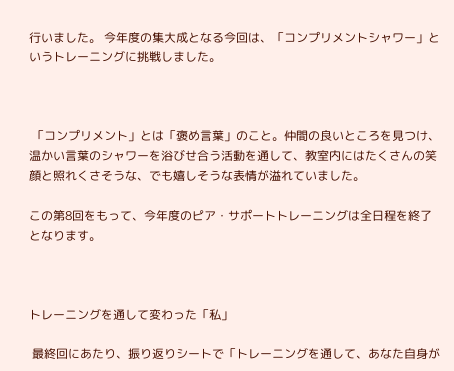行いました。 今年度の集大成となる今回は、「コンプリメントシャワー」というトレーニングに挑戦しました。



 「コンプリメント」とは「褒め言葉」のこと。仲間の良いところを見つけ、温かい言葉のシャワーを浴びせ合う活動を通して、教室内にはたくさんの笑顔と照れくさそうな、でも嬉しそうな表情が溢れていました。

この第8回をもって、今年度のピア・サポートトレーニングは全日程を終了となります。



トレーニングを通して変わった「私」

 最終回にあたり、振り返りシートで「トレーニングを通して、あなた自身が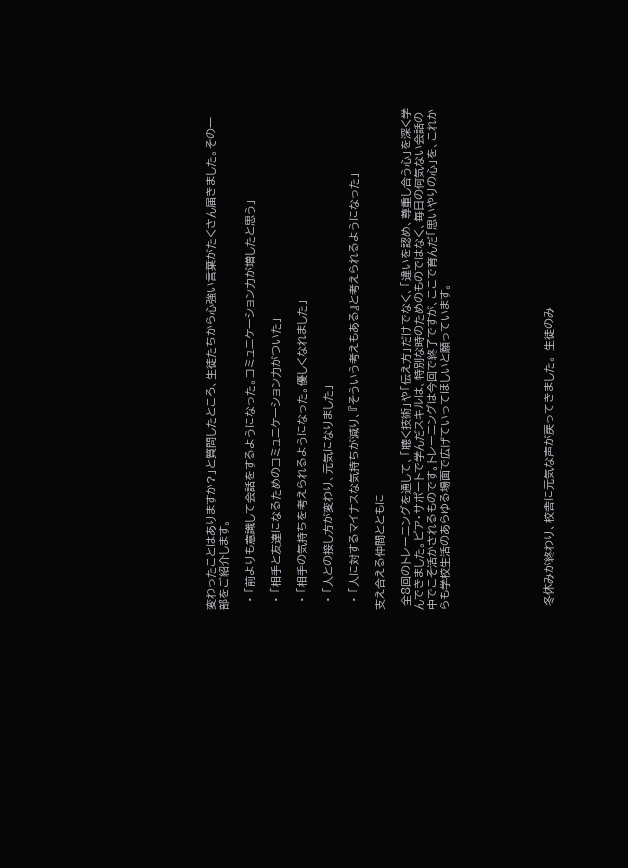変わったことはありますか?」と質問したところ、生徒たちから心強い言葉がたくさん届きました。その一部をご紹介します。

  • 「前よりも意識して会話をするようになった。コミュニケーション力が増したと思う」

  • 「相手と友達になるためのコミュニケーション力がついた」

  • 「相手の気持ちを考えられるようになった。優しくなれました」

  • 「人との接し方が変わり、元気になりました」

  • 「人に対するマイナスな気持ちが減り、『そういう考えもある』と考えられるようになった」

支え合える仲間とともに

 全8回のトレーニングを通して、「聴く技術」や「伝え方」だけでなく、「違いを認め、尊重し合う心」を深く学んできました。ピア・サポートで学んだスキルは、特別な時のためのものではなく、毎日の何気ない会話の中でこそ活かされるものです。トレーニングは今回で終了ですが、ここで育んだ「思いやりの心」を、これからも学校生活のあらゆる場面で広げていってほしいと願っています。







 冬休みが終わり、校舎に元気な声が戻ってきました。 生徒のみ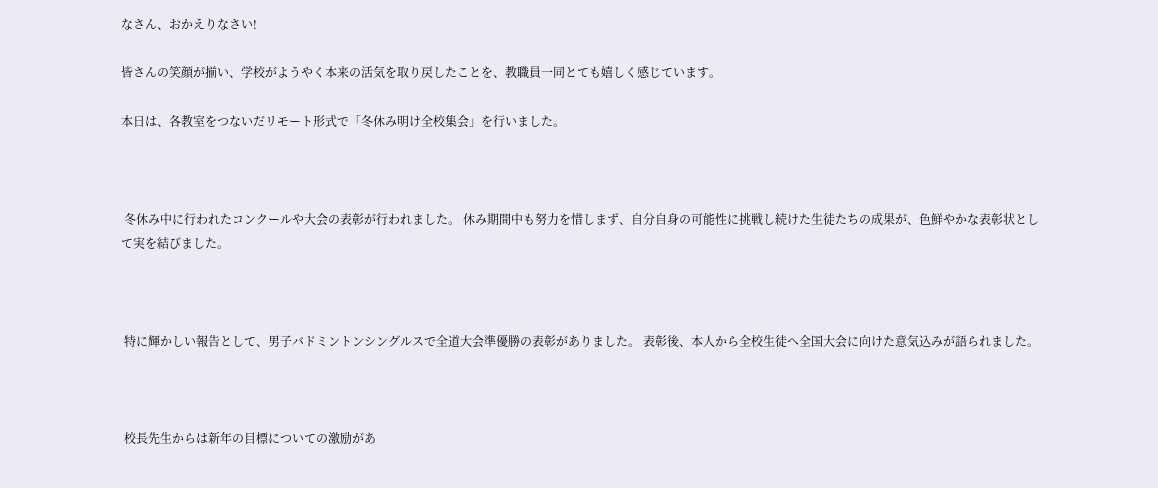なさん、おかえりなさい!

皆さんの笑顔が揃い、学校がようやく本来の活気を取り戻したことを、教職員一同とても嬉しく感じています。

本日は、各教室をつないだリモート形式で「冬休み明け全校集会」を行いました。



 冬休み中に行われたコンクールや大会の表彰が行われました。 休み期間中も努力を惜しまず、自分自身の可能性に挑戦し続けた生徒たちの成果が、色鮮やかな表彰状として実を結びました。



 特に輝かしい報告として、男子バドミントンシングルスで全道大会準優勝の表彰がありました。 表彰後、本人から全校生徒へ全国大会に向けた意気込みが語られました。



 校長先生からは新年の目標についての激励があ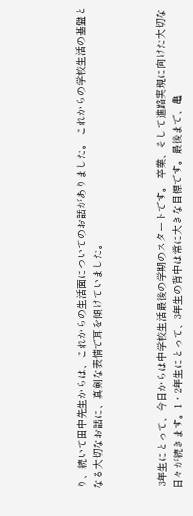り、続いて田中先生からは、これからの生活面についてのお話がありました。 これからの学校生活の基盤となる大切なお話に、真剣な表情で耳を傾けていました。



 3年生にとって、今日からは中学校生活最後の学期のスタートです。 卒業、そして進路実現に向けた大切な日々が続きます。1・2年生にとって、3年生の背中は常に大きな目標です。最後まで、亀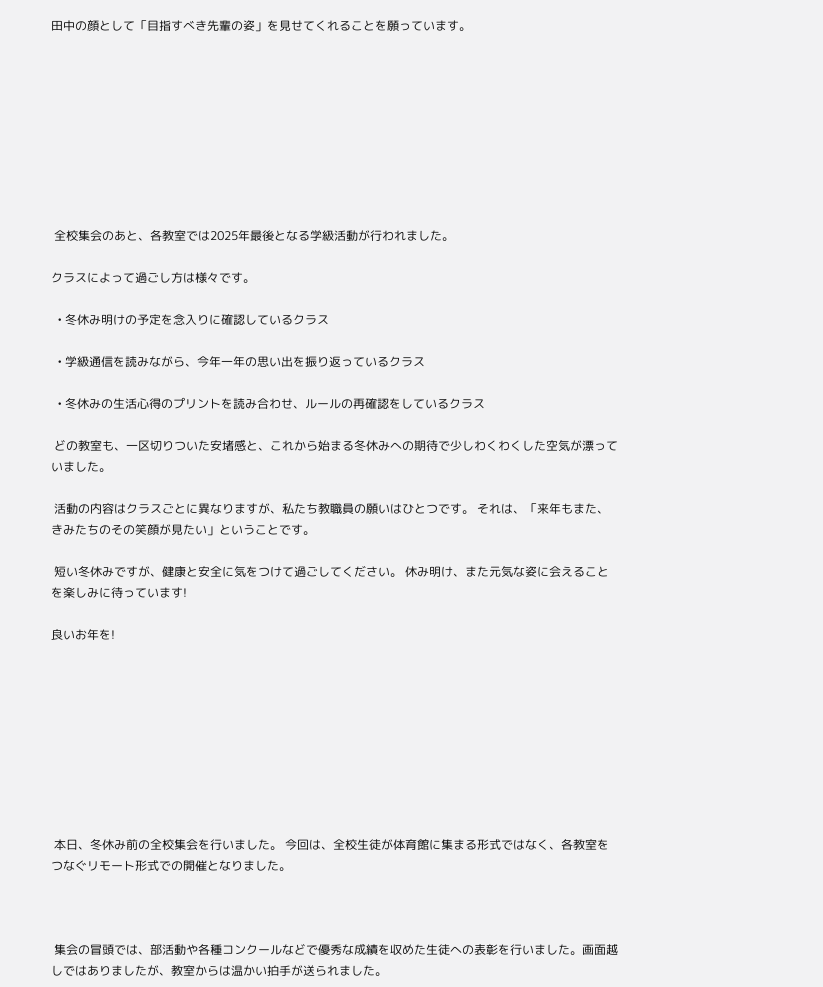田中の顔として「目指すべき先輩の姿」を見せてくれることを願っています。









 全校集会のあと、各教室では2025年最後となる学級活動が行われました。

クラスによって過ごし方は様々です。

  • 冬休み明けの予定を念入りに確認しているクラス

  • 学級通信を読みながら、今年一年の思い出を振り返っているクラス

  • 冬休みの生活心得のプリントを読み合わせ、ルールの再確認をしているクラス

 どの教室も、一区切りついた安堵感と、これから始まる冬休みへの期待で少しわくわくした空気が漂っていました。

 活動の内容はクラスごとに異なりますが、私たち教職員の願いはひとつです。 それは、「来年もまた、きみたちのその笑顔が見たい」ということです。

 短い冬休みですが、健康と安全に気をつけて過ごしてください。 休み明け、また元気な姿に会えることを楽しみに待っています!

良いお年を!









 本日、冬休み前の全校集会を行いました。 今回は、全校生徒が体育館に集まる形式ではなく、各教室をつなぐリモート形式での開催となりました。



 集会の冒頭では、部活動や各種コンクールなどで優秀な成績を収めた生徒への表彰を行いました。画面越しではありましたが、教室からは温かい拍手が送られました。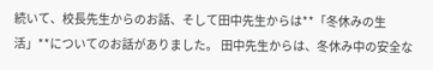続いて、校長先生からのお話、そして田中先生からは**「冬休みの生活」**についてのお話がありました。 田中先生からは、冬休み中の安全な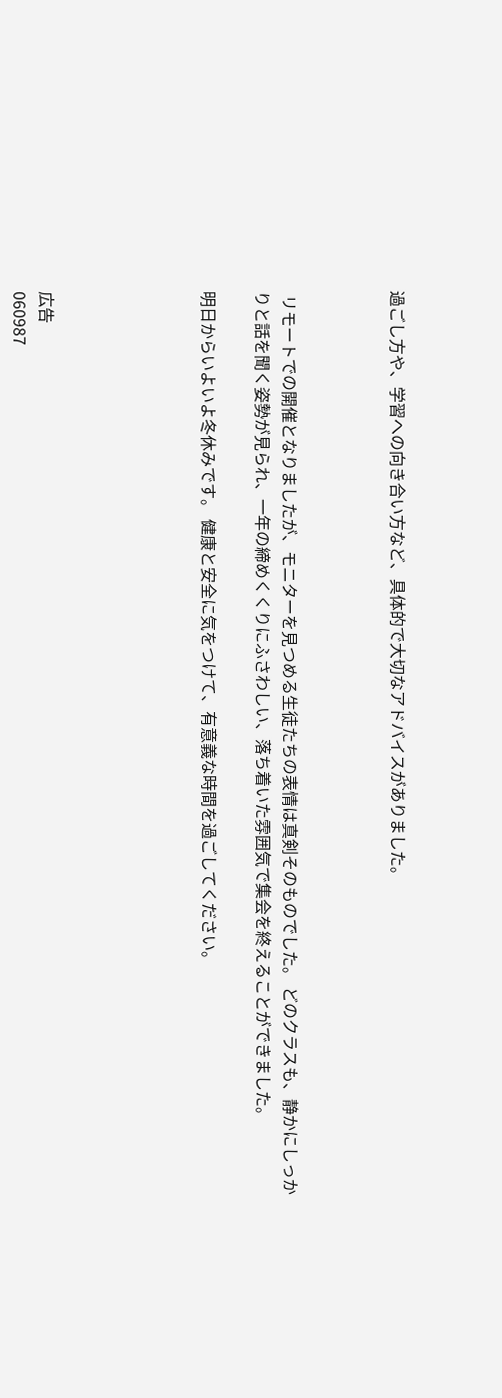過ごし方や、学習への向き合い方など、具体的で大切なアドバイスがありました。



 リモートでの開催となりましたが、モニターを見つめる生徒たちの表情は真剣そのものでした。 どのクラスも、静かにしっかりと話を聞く姿勢が見られ、一年の締めくくりにふさわしい、落ち着いた雰囲気で集会を終えることができました。

明日からいよいよ冬休みです。 健康と安全に気をつけて、有意義な時間を過ごしてください。





広告
060987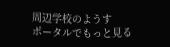周辺学校のようす
ポータルでもっと見る